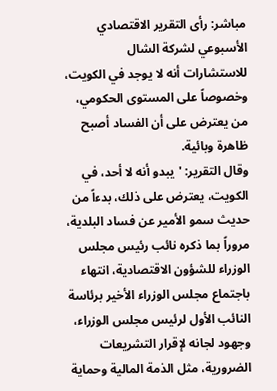مباشر: رأى التقرير الاقتصادي الأسبوعي لشركة الشال للاستشارات أنه لا يوجد في الكويت، وخصوصاً على المستوى الحكومي، من يعترض على أن الفساد أصبح ظاهرة وبائية.
وقال التقرير: 'يبدو أنه لا أحد، في الكويت، يعترض على ذلك، بدءاً من حديث سمو الأمير عن فساد البلدية، مروراً بما ذكره نائب رئيس مجلس الوزراء للشؤون الاقتصادية، انتهاء باجتماع مجلس الوزراء الأخير برئاسة النائب الأول لرئيس مجلس الوزراء، وجهود لجانه لإقرار التشريعات الضرورية، مثل الذمة المالية وحماية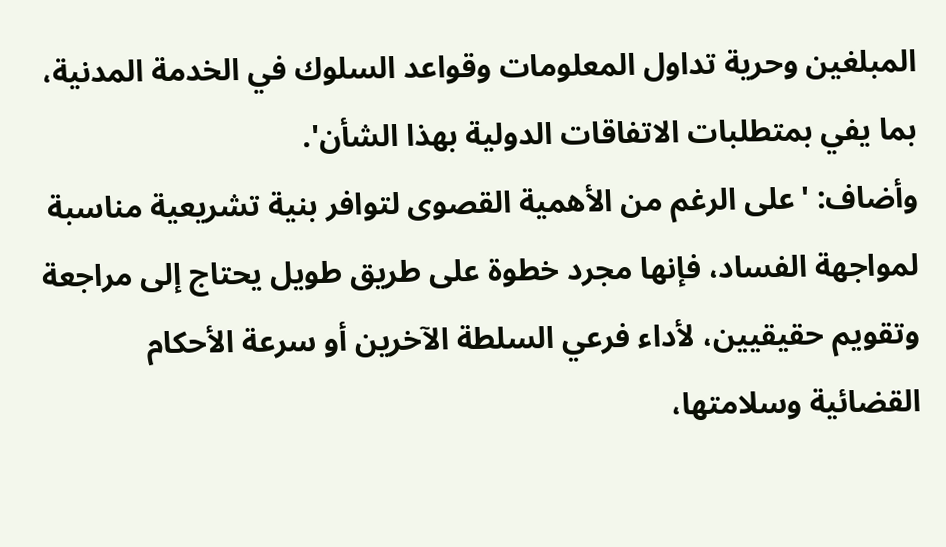المبلغين وحرية تداول المعلومات وقواعد السلوك في الخدمة المدنية، بما يفي بمتطلبات الاتفاقات الدولية بهذا الشأن'.
وأضاف: 'على الرغم من الأهمية القصوى لتوافر بنية تشريعية مناسبة لمواجهة الفساد، فإنها مجرد خطوة على طريق طويل يحتاج إلى مراجعة وتقويم حقيقيين، لأداء فرعي السلطة الآخرين أو سرعة الأحكام القضائية وسلامتها،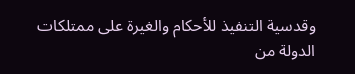وقدسية التنفيذ للأحكام والغيرة على ممتلكات الدولة من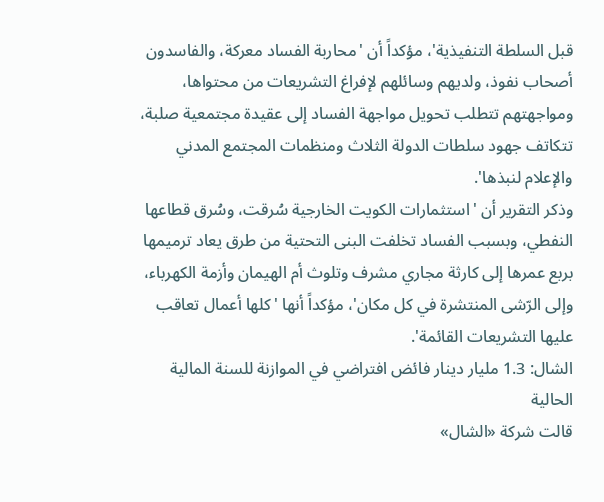قبل السلطة التنفيذية'، مؤكداً أن 'محاربة الفساد معركة، والفاسدون أصحاب نفوذ، ولديهم وسائلهم لإفراغ التشريعات من محتواها، ومواجهتهم تتطلب تحويل مواجهة الفساد إلى عقيدة مجتمعية صلبة، تتكاتف جهود سلطات الدولة الثلاث ومنظمات المجتمع المدني والإعلام لنبذها'.
وذكر التقرير أن 'استثمارات الكويت الخارجية سُرقت، وسُرق قطاعها النفطي، وبسبب الفساد تخلفت البنى التحتية من طرق يعاد ترميمها بربع عمرها إلى كارثة مجاري مشرف وتلوث أم الهيمان وأزمة الكهرباء، وإلى الرّشى المنتشرة في كل مكان'، مؤكداً أنها 'كلها أعمال تعاقب عليها التشريعات القائمة'.
الشال: 1.3 مليار دينار فائض افتراضي في الموازنة للسنة المالية الحالية
قالت شركة «الشال»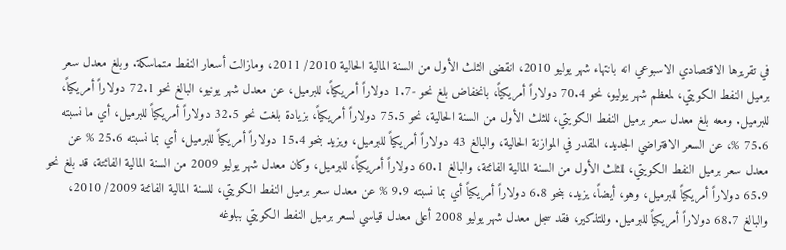في تقريرها الاقتصادي الاسبوعي انه بانتهاء شهر يوليو 2010، انقضى الثلث الأول من السنة المالية الحالية 2010/ 2011، ومازالت أسعار النفط متماسكة. وبلغ معدل سعر برميل النفط الكويتي، لمعظم شهر يوليو، نحو 70.4 دولاراً أمريكياً، بانخفاض بلغ نحو -1.7 دولاراً أمريكياً، للبرميل، عن معدل شهر يونيو، البالغ نحو 72.1 دولاراً أمريكياً، للبرميل. ومعه بلغ معدل سعر برميل النفط الكويتي، للثلث الأول من السنة الحالية، نحو 75.5 دولاراً أمريكياً، بزيادة بلغت نحو 32.5 دولاراً أمريكياً للبرميل، أي ما نسبته 75.6 %، عن السعر الافتراضي الجديد، المقدر في الموازنة الحالية، والبالغ 43 دولاراً أمريكياً للبرميل، ويزيد بنحو 15.4 دولاراً أمريكياً للبرميل، أي بما نسبته 25.6 % عن معدل سعر برميل النفط الكويتي، للثلث الأول من السنة المالية الفائتة، والبالغ 60.1 دولاراً أمريكياً، للبرميل، وكان معدل شهر يوليو 2009 من السنة المالية الفائتة، قد بلغ نحو 65.9 دولاراً أمريكياً للبرميل، وهو، أيضاً، يزيد، بنحو 6.8 دولاراً أمريكياً أي بما نسبته 9.9 % عن معدل سعر برميل النفط الكويتي، للسنة المالية الفائتة 2009/ 2010، والبالغ 68.7 دولاراً أمريكياً للبرميل. وللتذكير، فقد سجل معدل شهر يوليو 2008 أعلى معدل قياسي لسعر برميل النفط الكويتي ببلوغه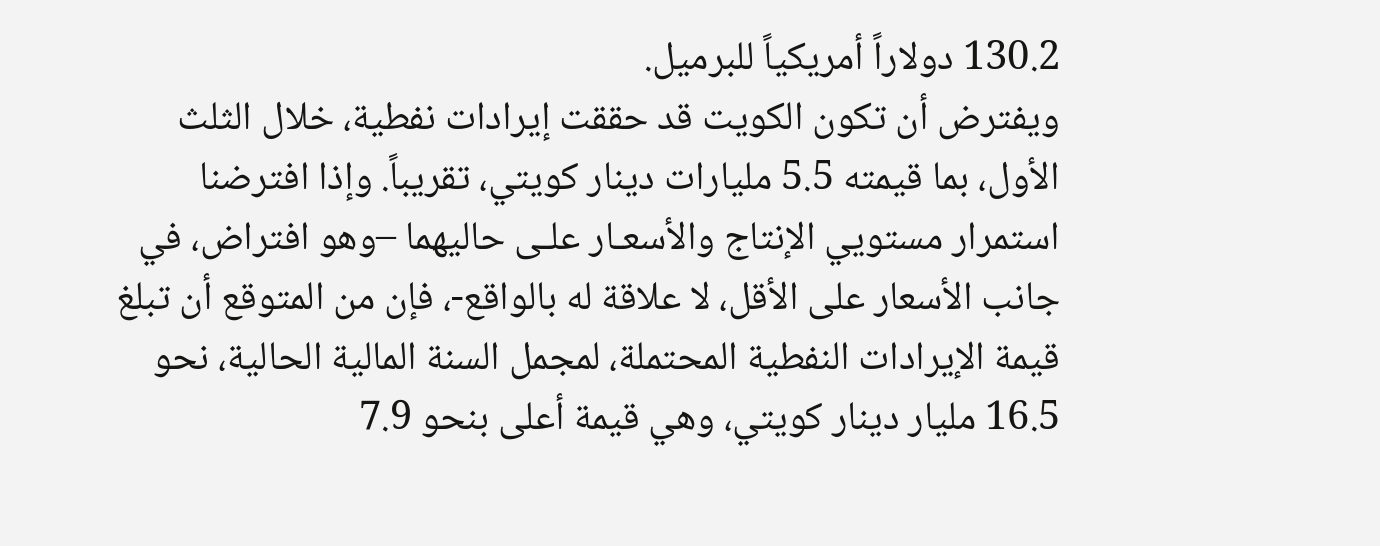130.2 دولاراً أمريكياً للبرميل.
ويفترض أن تكون الكويت قد حققت إيرادات نفطية، خلال الثلث الأول، بما قيمته 5.5 مليارات دينار كويتي، تقريباً. وإذا افترضنا استمرار مستويي الإنتاج والأسعـار علـى حاليهما –وهو افتراض، في جانب الأسعار على الأقل، لا علاقة له بالواقع-، فإن من المتوقع أن تبلغ قيمة الإيرادات النفطية المحتملة، لمجمل السنة المالية الحالية، نحو 16.5 مليار دينار كويتي، وهي قيمة أعلى بنحو 7.9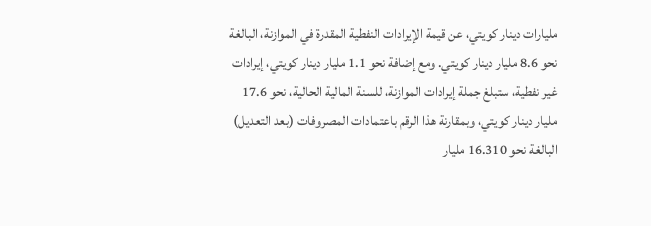مليارات دينار كويتي، عن قيمة الإيرادات النفطية المقدرة في الموازنة، البالغة نحو 8.6 مليار دينار كويتي. ومع إضافة نحو 1.1 مليار دينار كويتي، إيرادات غير نفطية، ستبلغ جملة إيرادات الموازنة، للسنة المالية الحالية، نحو 17.6 مليار دينار كويتي، وبمقارنة هذا الرقم باعتمادات المصروفات (بعد التعديل) البالغة نحو 16.310 مليار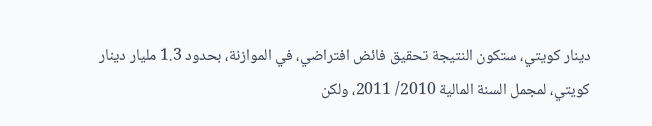دينار كويتي، ستكون النتيجة تحقيق فائض افتراضي، في الموازنة، بحدود 1.3 مليار دينار كويتي، لمجمل السنة المالية 2010/ 2011، ولكن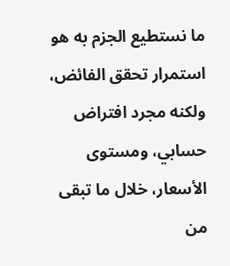ما نستطيع الجزم به هو استمرار تحقق الفائض، ولكنه مجرد افتراض حسابي، ومستوى الأسعار، خلال ما تبقى من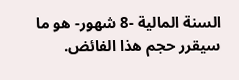السنة المالية -8 شهور- هو ما سيقرر حجم هذا الفائض.